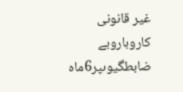غیر قانونی کاروباروبے ضابطگیوںپر6ماہ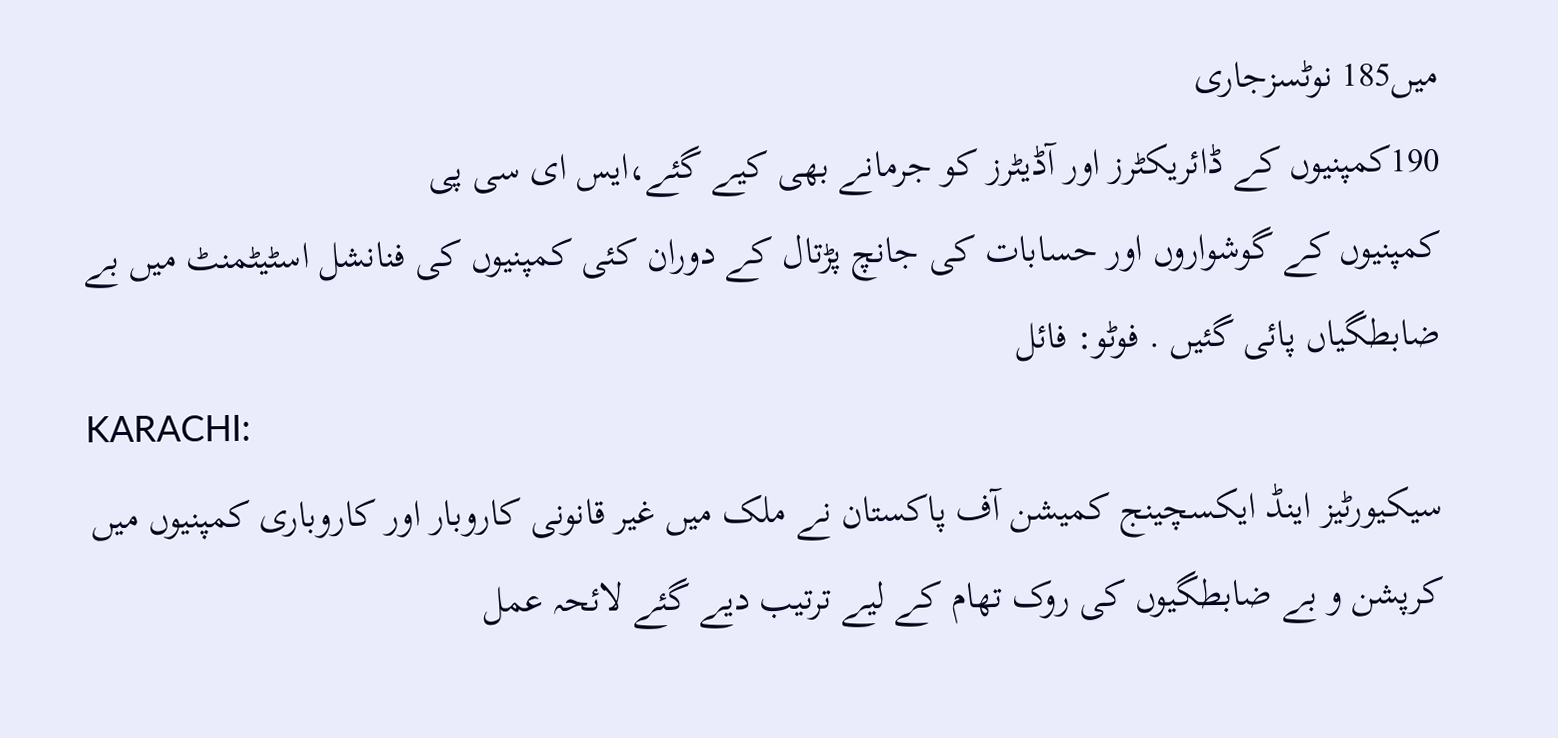میں185 نوٹسزجاری
190کمپنیوں کے ڈائریکٹرز اور آڈیٹرز کو جرمانے بھی کیے گئے،ایس ای سی پی
کمپنیوں کے گوشواروں اور حسابات کی جانچ پڑتال کے دوران کئی کمپنیوں کی فنانشل اسٹیٹمنٹ میں بے ضابطگیاں پائی گئیں . فوٹو: فائل
KARACHI:
سیکیورٹیز اینڈ ایکسچینج کمیشن آف پاکستان نے ملک میں غیر قانونی کاروبار اور کاروباری کمپنیوں میں کرپشن و بے ضابطگیوں کی روک تھام کے لیے ترتیب دیے گئے لائحہ عمل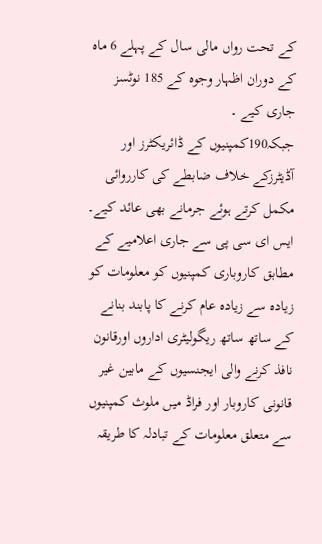کے تحت رواں مالی سال کے پہلے 6 ماہ کے دوران اظہار وجوہ کے 185 نوٹسز جاری کیے ۔
جبکہ190کمپنیوں کے ڈائریکٹرز اور آڈیٹرزکے خلاف ضابطے کی کارروائی مکمل کرتے ہوئے جرمانے بھی عائد کیے۔ ایس ای سی پی سے جاری اعلامیے کے مطابق کاروباری کمپنیوں کو معلومات کو زیادہ سے زیادہ عام کرنے کا پابند بنانے کے ساتھ ساتھ ریگولیٹری اداروں اورقانون نافذ کرنے والی ایجنسیوں کے مابین غیر قانونی کاروبار اور فراڈ میں ملوث کمپنیوں سے متعلق معلومات کے تبادلہ کا طریقہ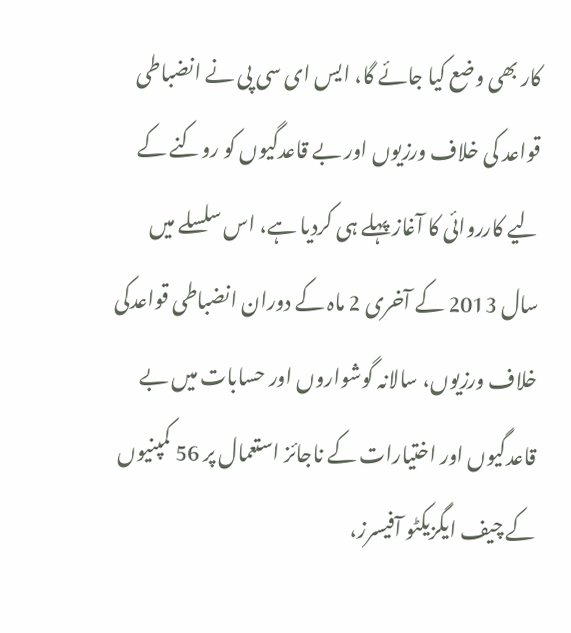کار بھی وضع کیا جائے گا، ایس ای سی پی نے انضباطی قواعد کی خلاف ورزیوں اور بے قاعدگیوں کو روکنے کے لیے کارروائی کا آغاز پہلے ہی کردیا ہے، اس سلسلے میں سال 2013 کے آخری 2 ماہ کے دوران انضباطی قواعدکی خلاف ورزیوں، سالانہ گوشواروں اور حسابات میں بے قاعدگیوں اور اختیارات کے ناجائز استعمال پر 56 کمپنیوں کے چیف ایگزیکٹو آفیسرز،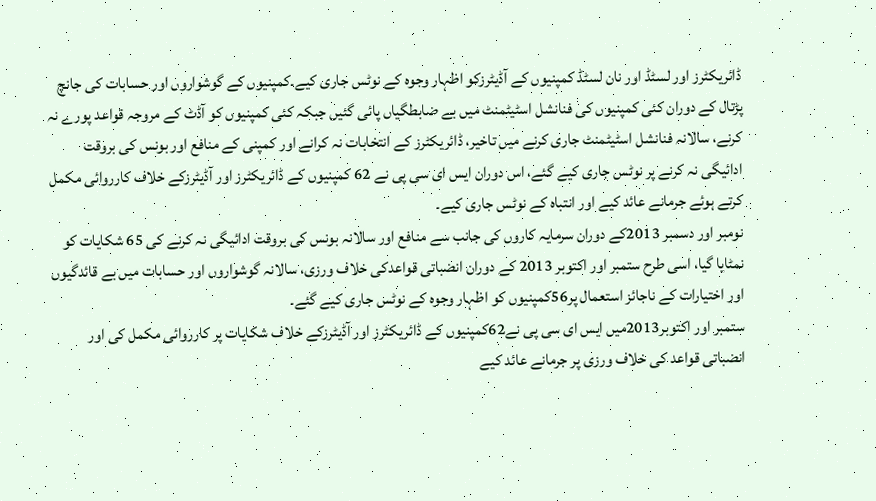ڈائریکٹرز اور لسٹڈ اور نان لسٹڈ کمپنیوں کے آڈیٹرزکو اظہار وجوہ کے نوٹس جاری کیے۔کمپنیوں کے گوشواروں اور حسابات کی جانچ پڑتال کے دوران کئی کمپنیوں کی فنانشل اسٹیٹمنٹ میں بے ضابطگیاں پائی گئیں جبکہ کئی کمپنیوں کو آڈٹ کے مروجہ قواعد پورے نہ کرنے، سالانہ فنانشل اسٹیٹمنٹ جاری کرنے میں تاخیر، ڈائریکٹرز کے انتخابات نہ کرانے اور کمپنی کے منافع اور بونس کی بروقت ادائیگی نہ کرنے پر نوٹس جاری کیے گئے، اس دوران ایس ای سی پی نے 62 کمپنیوں کے ڈائریکٹرز اور آڈیٹرزکے خلاف کارروائی مکمل کرتے ہوئے جرمانے عائد کیے اور انتباہ کے نوٹس جاری کیے۔
نومبر اور دسمبر 2013کے دوران سرمایہ کاروں کی جانب سے منافع اور سالانہ بونس کی بروقت ادائیگی نہ کرنے کی 65 شکایات کو نمٹایا گیا، اسی طرح ستمبر اور اکتوبر 2013 کے دوران انضباتی قواعدکی خلاف ورزی، سالانہ گوشواروں اور حسابات میں بے قائدگیوں اور اختیارات کے ناجائز استعمال پر56کمپنیوں کو اظہار وجوہ کے نوٹس جاری کیے گئے۔
ستمبر اور اکتوبر2013میں ایس ای سی پی نے62کمپنیوں کے ڈائریکٹرز اور آڈیٹرزکے خلاف شکایات پر کارروائی مکمل کی اور انضباتی قواعد کی خلاف ورزی پر جرمانے عائد کیے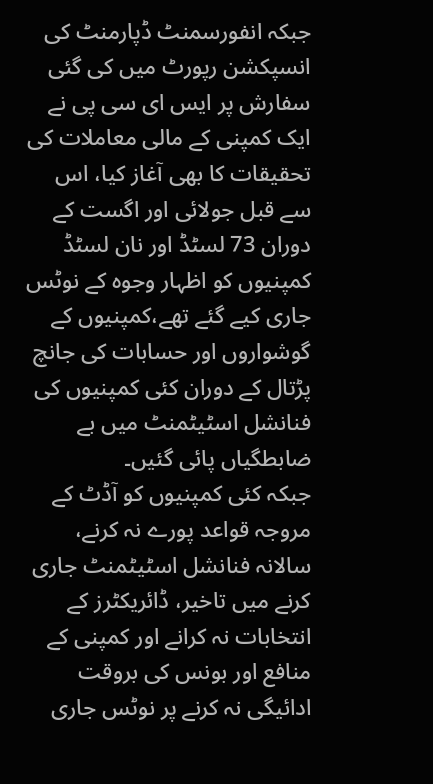جبکہ انفورسمنٹ ڈپارمنٹ کی انسپکشن رپورٹ میں کی گئی سفارش پر ایس ای سی پی نے ایک کمپنی کے مالی معاملات کی تحقیقات کا بھی آغاز کیا، اس سے قبل جولائی اور اگست کے دوران 73 لسٹڈ اور نان لسٹڈ کمپنیوں کو اظہار وجوہ کے نوٹس جاری کیے گئے تھے،کمپنیوں کے گوشواروں اور حسابات کی جانچ پڑتال کے دوران کئی کمپنیوں کی فنانشل اسٹیٹمنٹ میں بے ضابطگیاں پائی گئیں۔
جبکہ کئی کمپنیوں کو آڈٹ کے مروجہ قواعد پورے نہ کرنے، سالانہ فنانشل اسٹیٹمنٹ جاری کرنے میں تاخیر، ڈائریکٹرز کے انتخابات نہ کرانے اور کمپنی کے منافع اور بونس کی بروقت ادائیگی نہ کرنے پر نوٹس جاری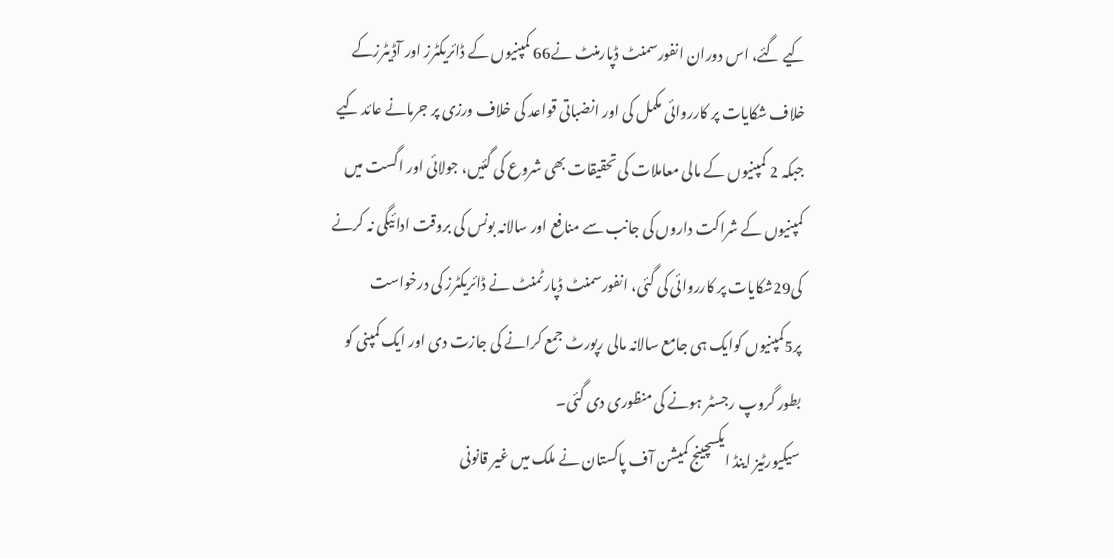کیے گئے، اس دوران انفورسمنٹ ڈپارمنٹ نے66 کمپنیوں کے ڈائریکٹرز اور آڈیٹرزکے خلاف شکایات پر کارروائی مکمل کی اور انضباتی قواعد کی خلاف ورزی پر جرمانے عائد کیے جبکہ 2 کمپنیوں کے مالی معاملات کی تحقیقات بھی شروع کی گئیں، جولائی اور اگست میں کمپنیوں کے شراکت داروں کی جانب سے منافع اور سالانہ بونس کی بروقت ادائیگی نہ کرنے کی29شکایات پر کارروائی کی گئی، انفورسمنٹ ڈپارٹمنٹ نے ڈائریکٹرز کی درخواست پر5کمپنیوں کوایک ہی جامع سالانہ مالی رپورٹ جمع کرانے کی جازت دی اور ایک کمپنی کو بطور گروپ رجسٹر ہونے کی منظوری دی گئی۔
سیکیورٹیز اینڈ ایکسچینج کمیشن آف پاکستان نے ملک میں غیر قانونی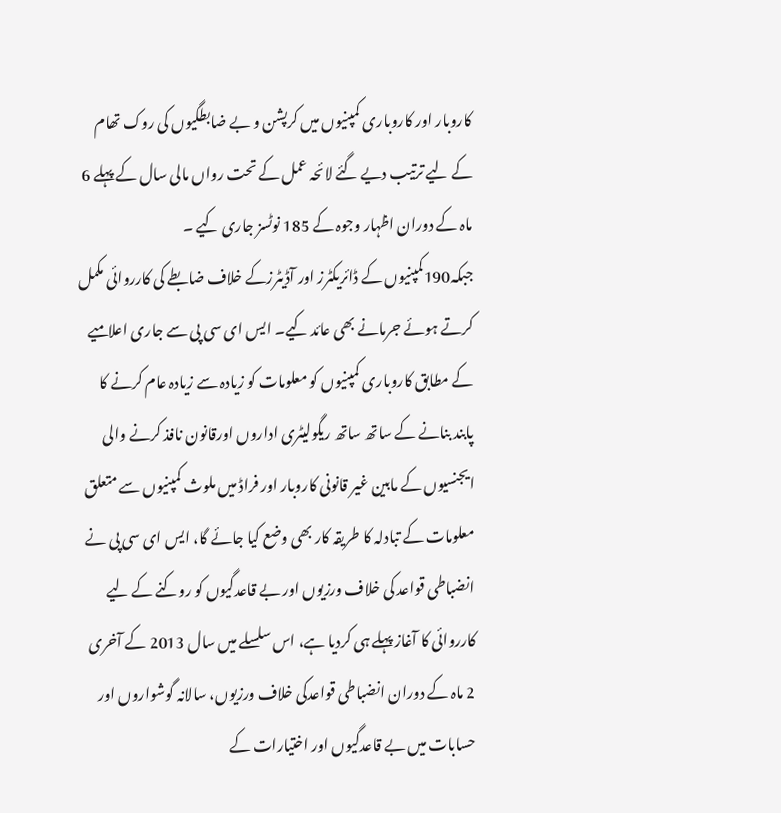کاروبار اور کاروباری کمپنیوں میں کرپشن و بے ضابطگیوں کی روک تھام کے لیے ترتیب دیے گئے لائحہ عمل کے تحت رواں مالی سال کے پہلے 6 ماہ کے دوران اظہار وجوہ کے 185 نوٹسز جاری کیے ۔
جبکہ190کمپنیوں کے ڈائریکٹرز اور آڈیٹرزکے خلاف ضابطے کی کارروائی مکمل کرتے ہوئے جرمانے بھی عائد کیے۔ ایس ای سی پی سے جاری اعلامیے کے مطابق کاروباری کمپنیوں کو معلومات کو زیادہ سے زیادہ عام کرنے کا پابند بنانے کے ساتھ ساتھ ریگولیٹری اداروں اورقانون نافذ کرنے والی ایجنسیوں کے مابین غیر قانونی کاروبار اور فراڈ میں ملوث کمپنیوں سے متعلق معلومات کے تبادلہ کا طریقہ کار بھی وضع کیا جائے گا، ایس ای سی پی نے انضباطی قواعد کی خلاف ورزیوں اور بے قاعدگیوں کو روکنے کے لیے کارروائی کا آغاز پہلے ہی کردیا ہے، اس سلسلے میں سال 2013 کے آخری 2 ماہ کے دوران انضباطی قواعدکی خلاف ورزیوں، سالانہ گوشواروں اور حسابات میں بے قاعدگیوں اور اختیارات کے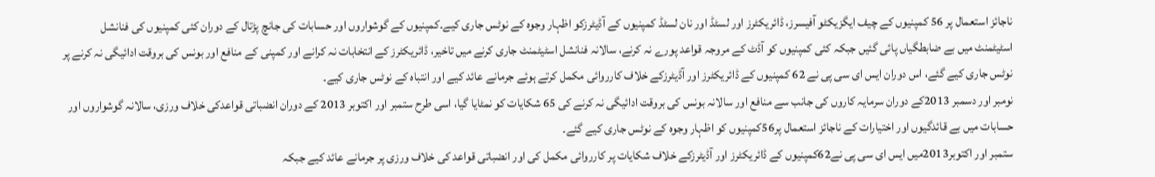ناجائز استعمال پر 56 کمپنیوں کے چیف ایگزیکٹو آفیسرز، ڈائریکٹرز اور لسٹڈ اور نان لسٹڈ کمپنیوں کے آڈیٹرزکو اظہار وجوہ کے نوٹس جاری کیے۔کمپنیوں کے گوشواروں اور حسابات کی جانچ پڑتال کے دوران کئی کمپنیوں کی فنانشل اسٹیٹمنٹ میں بے ضابطگیاں پائی گئیں جبکہ کئی کمپنیوں کو آڈٹ کے مروجہ قواعد پورے نہ کرنے، سالانہ فنانشل اسٹیٹمنٹ جاری کرنے میں تاخیر، ڈائریکٹرز کے انتخابات نہ کرانے اور کمپنی کے منافع اور بونس کی بروقت ادائیگی نہ کرنے پر نوٹس جاری کیے گئے، اس دوران ایس ای سی پی نے 62 کمپنیوں کے ڈائریکٹرز اور آڈیٹرزکے خلاف کارروائی مکمل کرتے ہوئے جرمانے عائد کیے اور انتباہ کے نوٹس جاری کیے۔
نومبر اور دسمبر 2013کے دوران سرمایہ کاروں کی جانب سے منافع اور سالانہ بونس کی بروقت ادائیگی نہ کرنے کی 65 شکایات کو نمٹایا گیا، اسی طرح ستمبر اور اکتوبر 2013 کے دوران انضباتی قواعدکی خلاف ورزی، سالانہ گوشواروں اور حسابات میں بے قائدگیوں اور اختیارات کے ناجائز استعمال پر56کمپنیوں کو اظہار وجوہ کے نوٹس جاری کیے گئے۔
ستمبر اور اکتوبر2013میں ایس ای سی پی نے62کمپنیوں کے ڈائریکٹرز اور آڈیٹرزکے خلاف شکایات پر کارروائی مکمل کی اور انضباتی قواعد کی خلاف ورزی پر جرمانے عائد کیے جبکہ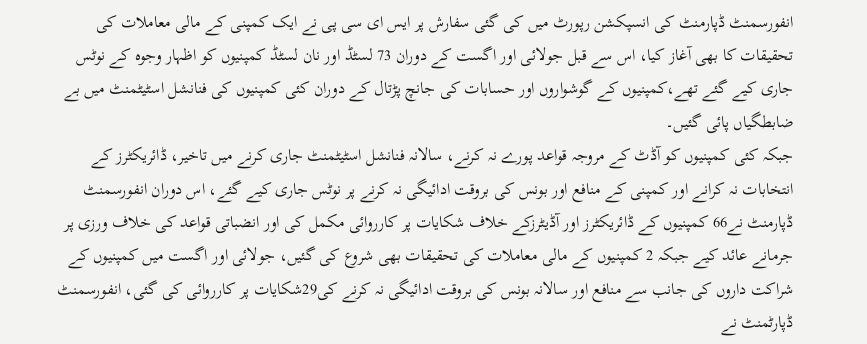انفورسمنٹ ڈپارمنٹ کی انسپکشن رپورٹ میں کی گئی سفارش پر ایس ای سی پی نے ایک کمپنی کے مالی معاملات کی تحقیقات کا بھی آغاز کیا، اس سے قبل جولائی اور اگست کے دوران 73 لسٹڈ اور نان لسٹڈ کمپنیوں کو اظہار وجوہ کے نوٹس جاری کیے گئے تھے،کمپنیوں کے گوشواروں اور حسابات کی جانچ پڑتال کے دوران کئی کمپنیوں کی فنانشل اسٹیٹمنٹ میں بے ضابطگیاں پائی گئیں۔
جبکہ کئی کمپنیوں کو آڈٹ کے مروجہ قواعد پورے نہ کرنے، سالانہ فنانشل اسٹیٹمنٹ جاری کرنے میں تاخیر، ڈائریکٹرز کے انتخابات نہ کرانے اور کمپنی کے منافع اور بونس کی بروقت ادائیگی نہ کرنے پر نوٹس جاری کیے گئے، اس دوران انفورسمنٹ ڈپارمنٹ نے66 کمپنیوں کے ڈائریکٹرز اور آڈیٹرزکے خلاف شکایات پر کارروائی مکمل کی اور انضباتی قواعد کی خلاف ورزی پر جرمانے عائد کیے جبکہ 2 کمپنیوں کے مالی معاملات کی تحقیقات بھی شروع کی گئیں، جولائی اور اگست میں کمپنیوں کے شراکت داروں کی جانب سے منافع اور سالانہ بونس کی بروقت ادائیگی نہ کرنے کی29شکایات پر کارروائی کی گئی، انفورسمنٹ ڈپارٹمنٹ نے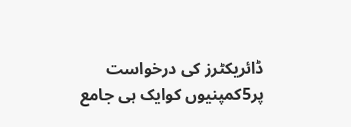ڈائریکٹرز کی درخواست پر5کمپنیوں کوایک ہی جامع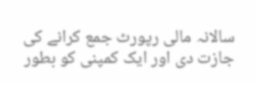سالانہ مالی رپورٹ جمع کرانے کی جازت دی اور ایک کمپنی کو بطور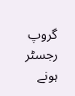گروپ رجسٹر ہونے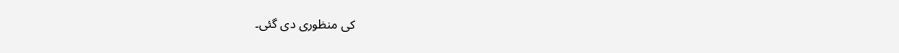کی منظوری دی گئی۔